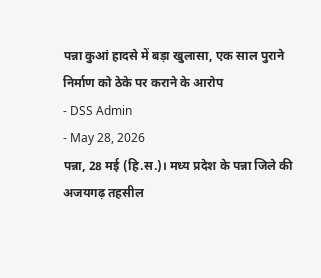पन्ना कुआं हादसे में बड़ा खुलासा, एक साल पुराने निर्माण को ठेके पर कराने के आरोप
- DSS Admin
- May 28, 2026
पन्ना, 28 मई (हि.स.)। मध्य प्रदेश के पन्ना जिले की अजयगढ़ तहसील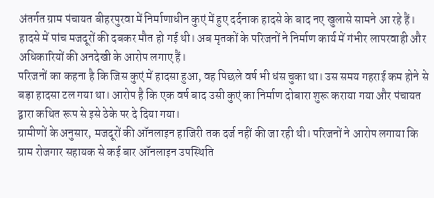अंतर्गत ग्राम पंचायत बीहरपुरवा में निर्माणाधीन कुएं में हुए दर्दनाक हादसे के बाद नए खुलासे सामने आ रहे हैं। हादसे में पांच मजदूरों की दबकर मौत हो गई थी। अब मृतकों के परिजनों ने निर्माण कार्य में गंभीर लापरवाही और अधिकारियों की अनदेखी के आरोप लगाए हैं।
परिजनों का कहना है कि जिस कुएं में हादसा हुआ, वह पिछले वर्ष भी धंस चुका था। उस समय गहराई कम होने से बड़ा हादसा टल गया था। आरोप है कि एक वर्ष बाद उसी कुएं का निर्माण दोबारा शुरू कराया गया और पंचायत द्वारा कथित रूप से इसे ठेके पर दे दिया गया।
ग्रामीणों के अनुसार, मजदूरों की ऑनलाइन हाजिरी तक दर्ज नहीं की जा रही थी। परिजनों ने आरोप लगाया कि ग्राम रोजगार सहायक से कई बार ऑनलाइन उपस्थिति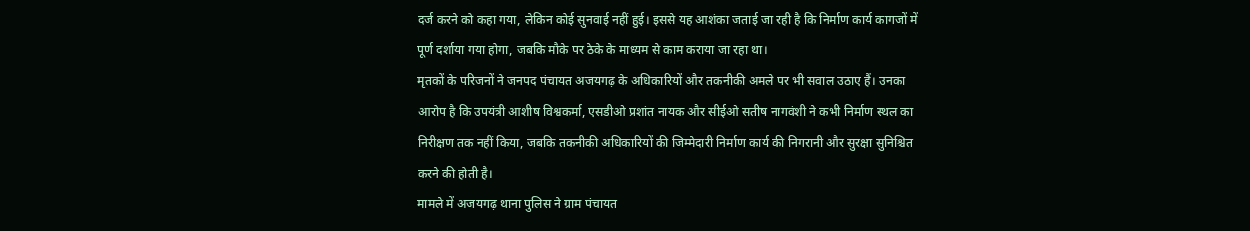दर्ज करने को कहा गया, लेकिन कोई सुनवाई नहीं हुई। इससे यह आशंका जताई जा रही है कि निर्माण कार्य कागजों में पूर्ण दर्शाया गया होगा, जबकि मौके पर ठेके के माध्यम से काम कराया जा रहा था।
मृतकों के परिजनों ने जनपद पंचायत अजयगढ़ के अधिकारियों और तकनीकी अमले पर भी सवाल उठाए हैं। उनका आरोप है कि उपयंत्री आशीष विश्वकर्मा, एसडीओ प्रशांत नायक और सीईओ सतीष नागवंशी ने कभी निर्माण स्थल का निरीक्षण तक नहीं किया, जबकि तकनीकी अधिकारियों की जिम्मेदारी निर्माण कार्य की निगरानी और सुरक्षा सुनिश्चित करने की होती है।
मामले में अजयगढ़ थाना पुलिस ने ग्राम पंचायत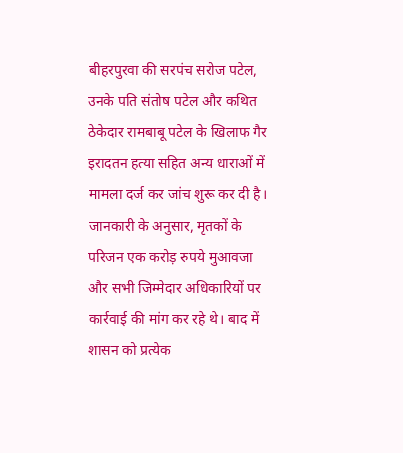बीहरपुरवा की सरपंच सरोज पटेल, उनके पति संतोष पटेल और कथित ठेकेदार रामबाबू पटेल के खिलाफ गैर इरादतन हत्या सहित अन्य धाराओं में मामला दर्ज कर जांच शुरू कर दी है।
जानकारी के अनुसार, मृतकों के परिजन एक करोड़ रुपये मुआवजा और सभी जिम्मेदार अधिकारियों पर कार्रवाई की मांग कर रहे थे। बाद में शासन को प्रत्येक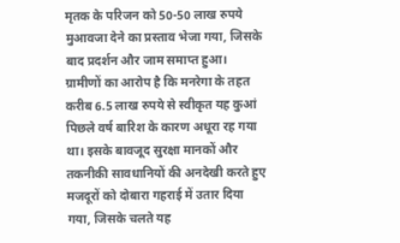मृतक के परिजन को 50-50 लाख रुपये मुआवजा देने का प्रस्ताव भेजा गया, जिसके बाद प्रदर्शन और जाम समाप्त हुआ।
ग्रामीणों का आरोप है कि मनरेगा के तहत करीब 6.5 लाख रुपये से स्वीकृत यह कुआं पिछले वर्ष बारिश के कारण अधूरा रह गया था। इसके बावजूद सुरक्षा मानकों और तकनीकी सावधानियों की अनदेखी करते हुए मजदूरों को दोबारा गहराई में उतार दिया गया, जिसके चलते यह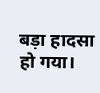बड़ा हादसा हो गया।